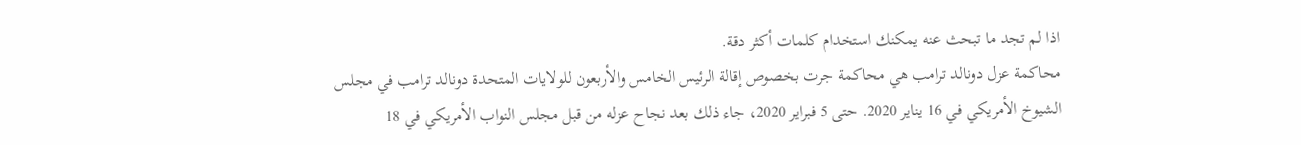اذا لم تجد ما تبحث عنه يمكنك استخدام كلمات أكثر دقة.
محاكمة عزل دونالد ترامب هي محاكمة جرت بخصوص إقالة الرئيس الخامس والأربعون للولايات المتحدة دونالد ترامب في مجلس الشيوخ الأمريكي في 16 يناير 2020. حتى 5 فبراير 2020، جاء ذلك بعد نجاح عزله من قبل مجلس النواب الأمريكي في 18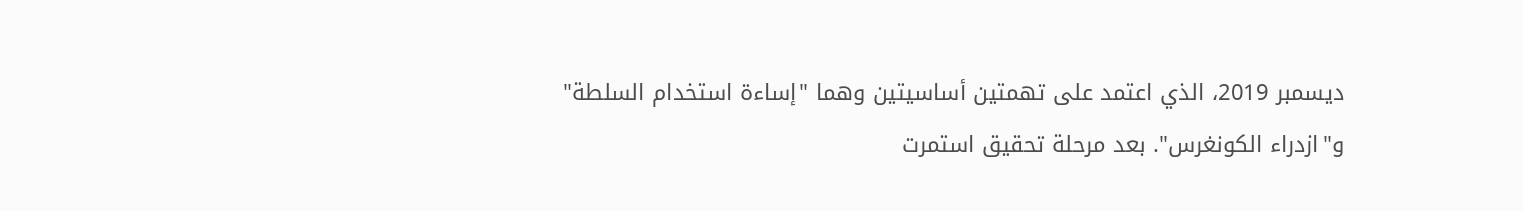ديسمبر 2019، الذي اعتمد على تهمتين أساسيتين وهما "إساءة استخدام السلطة" و"ازدراء الكونغرس". بعد مرحلة تحقيق استمرت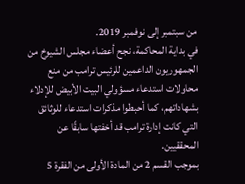من سبتمبر إلى نوفمبر 2019.
في بداية المحاكمة، نجح أعضاء مجلس الشيوخ من الجمهوريون الداعمين للرئيس ترامب من منع محاولات استدعاء مسؤولي البيت الأبيض للإدلاء بشهاداتهم، كما أحبطوا مذكرات استدعاء للوثائق التي كانت إدارة ترامب قد أخفتها سابقًا عن المحققيين.
بموجب القسم 2 من المادة الأولى من الفقرة 5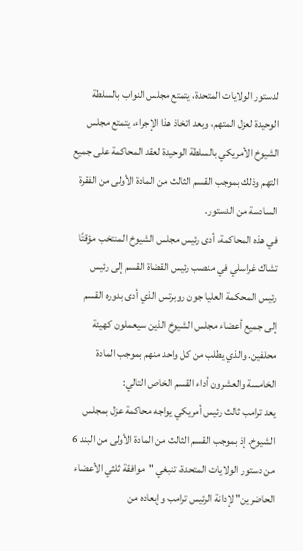لدستور الولايات المتحدة، يتمتع مجلس النواب بالسلطة الوحيدة لعزل المتهم، وبعد اتخاذ هذا الإجراء، يتمتع مجلس الشيوخ الأمريكي بالسلطة الوحيدة لعقد المحاكمة على جميع التهم وذلك بموجب القسم الثالث من المادة الأولى من الفقرة السادسة من الدستور.
في هذه المحاكمة، أدى رئيس مجلس الشيوخ المنتخب مؤقتًا تشاك غراسلي في منصب رئيس القضاة القسم إلى رئيس رئيس المحكمة العليا جون روبرتس الذي أدى بدوره القسم إلى جميع أعضاء مجلس الشيوخ الذين سيعملون كهيئة محلفين. والذي يطلب من كل واحد منهم بموجب المادة الخامسة والعشرون أداء القسم الخاص التالي:
يعد ترامب ثالث رئيس أمريكي يواجه محاكمة عزل بمجلس الشيوخ. إذ بموجب القسم الثالث من المادة الأولى من البند 6 من دستور الولايات المتحدة، تنبغي "موافقة ثلثي الأعضاء الحاضرين" لإدانة الرئيس ترامب وإبعاده من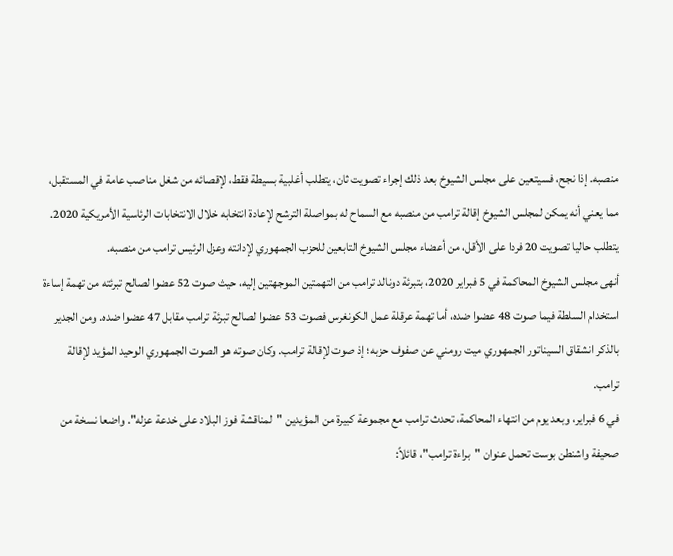منصبه. إذا نجح، فسيتعين على مجلس الشيوخ بعد ذلك إجراء تصويت ثان، يتطلب أغلبية بسيطة فقط، لإقصائه من شغل مناصب عامة في المستقبل، مما يعني أنه يمكن لمجلس الشيوخ إقالة ترامب من منصبه مع السماح له بمواصلة الترشح لإعادة انتخابه خلال الانتخابات الرئاسية الأمريكية 2020. يتطلب حاليا تصويت 20 فردا على الأقل، من أعضاء مجلس الشيوخ التابعين للحزب الجمهوري لإدانته وعزل الرئيس ترامب من منصبه.
أنهى مجلس الشيوخ المحاكمة في 5 فبراير 2020، بتبرئة دونالد ترامب من التهمتين الموجهتين إليه، حيث صوت 52 عضوا لصالح تبرئته من تهمة إساءة استخدام السلطة فيما صوت 48 عضوا ضده، أما تهمة عرقلة عمل الكونغرس فصوت 53 عضوا لصالح تبرئة ترامب مقابل 47 عضوا ضده. ومن الجدير بالذكر انشقاق السيناتور الجمهوري ميت رومني عن صفوف حزبه؛ إذ صوت لإقالة ترامب. وكان صوته هو الصوت الجمهوري الوحيد المؤيد لإقالة ترامب.
في 6 فبراير، وبعد يوم من انتهاء المحاكمة، تحدث ترامب مع مجموعة كبيرة من المؤيدين "لمناقشة فوز البلاد على خدعة عزله". واضعا نسخة من صحيفة واشنطن بوست تحمل عنوان "براءة ترامب"، قائلاً: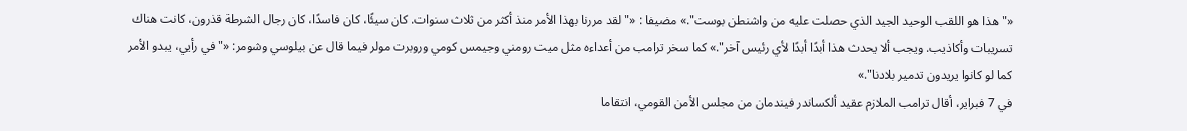«"هذا هو اللقب الوحيد الجيد الذي حصلت عليه من واشنطن بوست".» مضيفا : «"لقد مررنا بهذا الأمر منذ أكثر من ثلاث سنوات. كان سيئًا، كان فاسدًا، كان رجال الشرطة قذرون، كانت هناك تسريبات وأكاذيب. ويجب ألا يحدث هذا أبدًا أبدًا لأي رئيس آخر".» كما سخر ترامب من أعداءه مثل ميت رومني وجيمس كومي وروبرت مولر فيما قال عن بيلوسي وشومر: «"في رأيي، يبدو الأمر كما لو كانوا يريدون تدمير بلادنا".»
في 7 فبراير، أقال ترامب الملازم عقيد ألكساندر فيندمان من مجلس الأمن القومي، انتقاما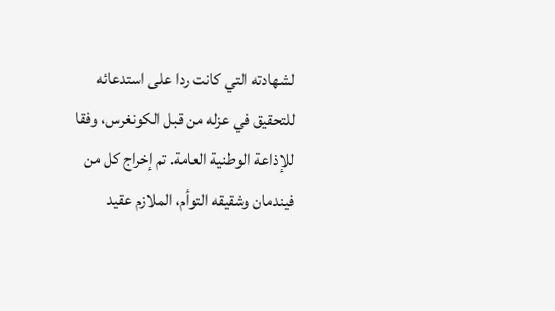لشهادته التي كانت ردا على استدعائه للتحقيق في عزله من قبل الكونغرس، وفقا للإذاعة الوطنية العامة. تم إخراج كل من فيندمان وشقيقه التوأم، الملازم عقيد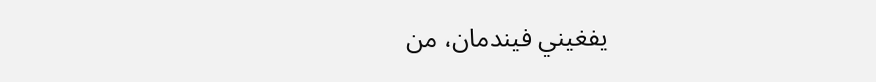يفغيني فيندمان، من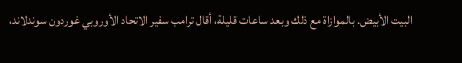البيت الأبيض. بالموازاة مع ذلك وبعد ساعات قليلة، أقال ترامب سفير الاتحاد الأوروبي غوردون سوندلاند،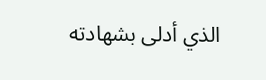الذي أدلى بشهادته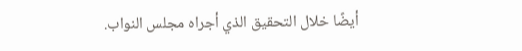أيضًا خلال التحقيق الذي أجراه مجلس النواب.